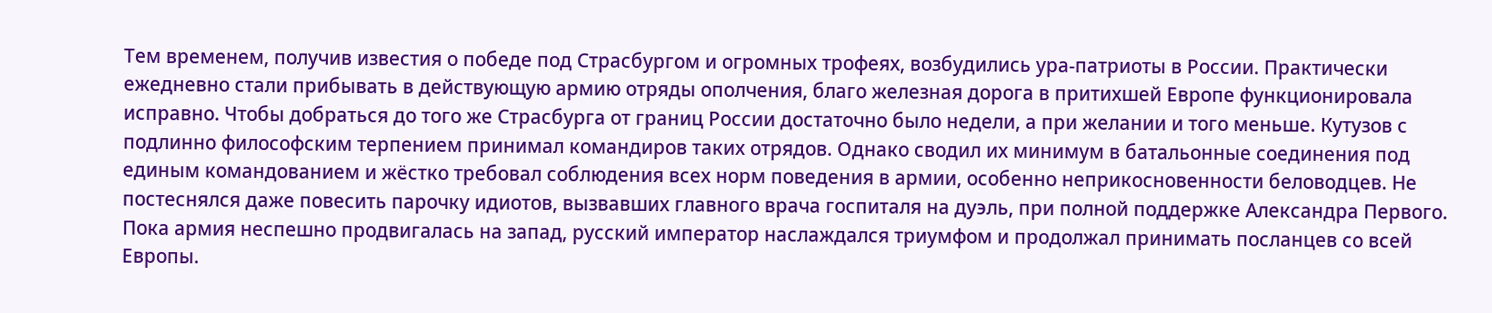Тем временем, получив известия о победе под Страсбургом и огромных трофеях, возбудились ура-патриоты в России. Практически ежедневно стали прибывать в действующую армию отряды ополчения, благо железная дорога в притихшей Европе функционировала исправно. Чтобы добраться до того же Страсбурга от границ России достаточно было недели, а при желании и того меньше. Кутузов с подлинно философским терпением принимал командиров таких отрядов. Однако сводил их минимум в батальонные соединения под единым командованием и жёстко требовал соблюдения всех норм поведения в армии, особенно неприкосновенности беловодцев. Не постеснялся даже повесить парочку идиотов, вызвавших главного врача госпиталя на дуэль, при полной поддержке Александра Первого.
Пока армия неспешно продвигалась на запад, русский император наслаждался триумфом и продолжал принимать посланцев со всей Европы.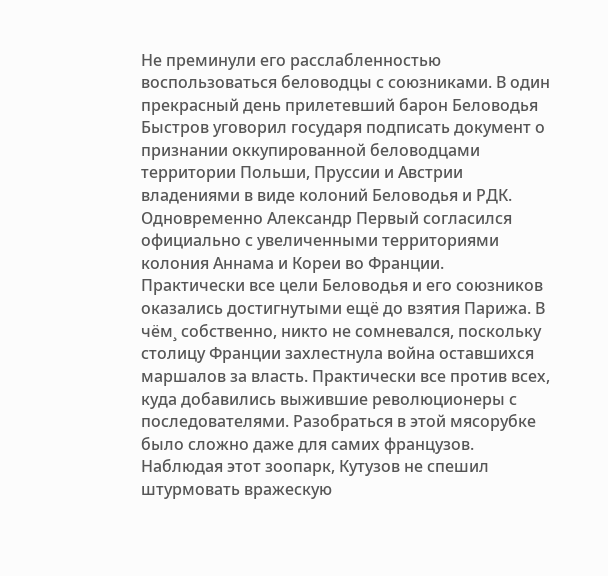Не преминули его расслабленностью воспользоваться беловодцы с союзниками. В один прекрасный день прилетевший барон Беловодья Быстров уговорил государя подписать документ о признании оккупированной беловодцами территории Польши, Пруссии и Австрии владениями в виде колоний Беловодья и РДК. Одновременно Александр Первый согласился официально с увеличенными территориями колония Аннама и Кореи во Франции. Практически все цели Беловодья и его союзников оказались достигнутыми ещё до взятия Парижа. В чём¸ собственно, никто не сомневался, поскольку столицу Франции захлестнула война оставшихся маршалов за власть. Практически все против всех, куда добавились выжившие революционеры с последователями. Разобраться в этой мясорубке было сложно даже для самих французов.
Наблюдая этот зоопарк, Кутузов не спешил штурмовать вражескую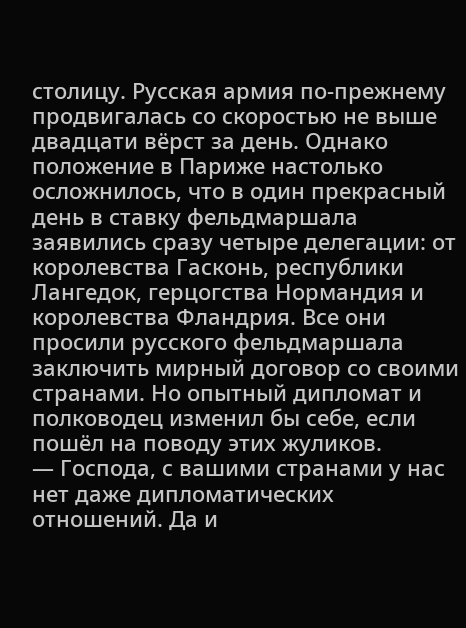столицу. Русская армия по-прежнему продвигалась со скоростью не выше двадцати вёрст за день. Однако положение в Париже настолько осложнилось, что в один прекрасный день в ставку фельдмаршала заявились сразу четыре делегации: от королевства Гасконь, республики Лангедок, герцогства Нормандия и королевства Фландрия. Все они просили русского фельдмаршала заключить мирный договор со своими странами. Но опытный дипломат и полководец изменил бы себе, если пошёл на поводу этих жуликов.
— Господа, с вашими странами у нас нет даже дипломатических отношений. Да и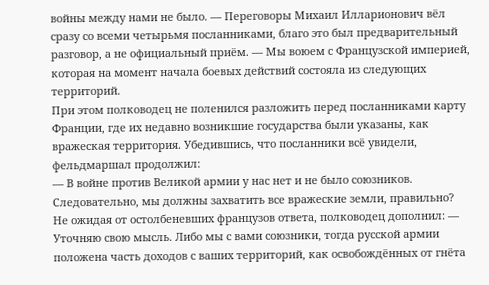войны между нами не было. — Переговоры Михаил Илларионович вёл сразу со всеми четырьмя посланниками, благо это был предварительный разговор, а не официальный приём. — Мы воюем с Французской империей, которая на момент начала боевых действий состояла из следующих территорий.
При этом полководец не поленился разложить перед посланниками карту Франции, где их недавно возникшие государства были указаны, как вражеская территория. Убедившись, что посланники всё увидели, фельдмаршал продолжил:
— В войне против Великой армии у нас нет и не было союзников. Следовательно, мы должны захватить все вражеские земли, правильно?
Не ожидая от остолбеневших французов ответа, полководец дополнил: — Уточняю свою мысль. Либо мы с вами союзники, тогда русской армии положена часть доходов с ваших территорий, как освобождённых от гнёта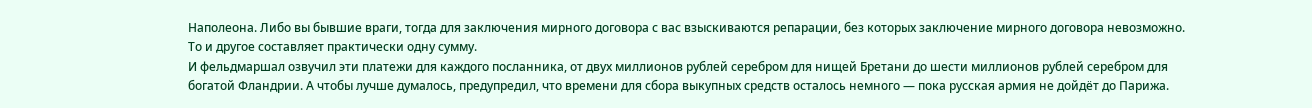Наполеона. Либо вы бывшие враги, тогда для заключения мирного договора с вас взыскиваются репарации, без которых заключение мирного договора невозможно. То и другое составляет практически одну сумму.
И фельдмаршал озвучил эти платежи для каждого посланника, от двух миллионов рублей серебром для нищей Бретани до шести миллионов рублей серебром для богатой Фландрии. А чтобы лучше думалось, предупредил, что времени для сбора выкупных средств осталось немного — пока русская армия не дойдёт до Парижа.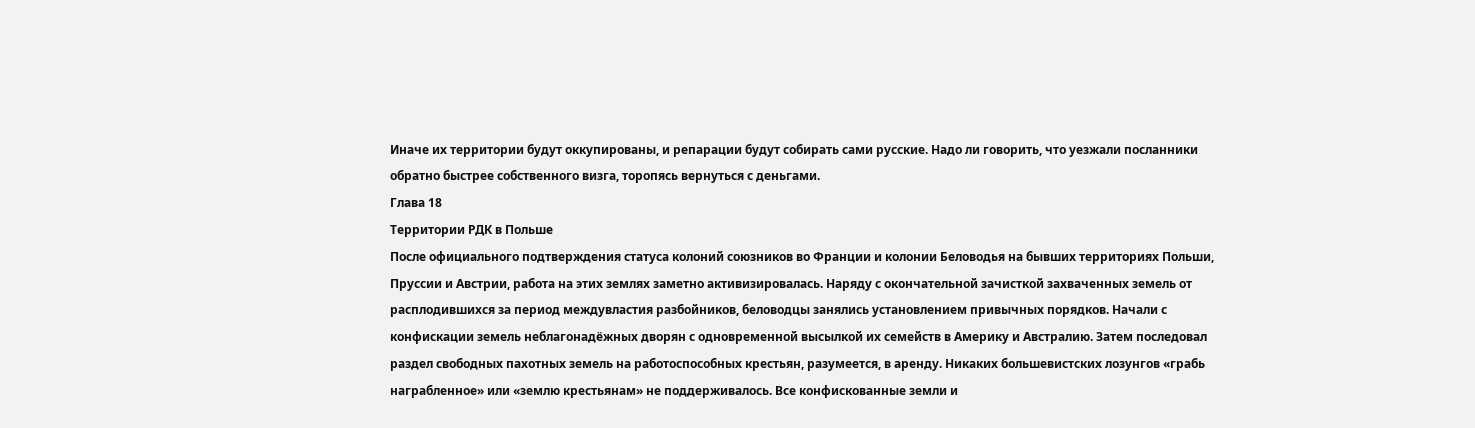Иначе их территории будут оккупированы, и репарации будут собирать сами русские. Надо ли говорить, что уезжали посланники обратно быстрее собственного визга, торопясь вернуться с деньгами.
Глава 18
Территории РДК в Польше
После официального подтверждения статуса колоний союзников во Франции и колонии Беловодья на бывших территориях Польши, Пруссии и Австрии, работа на этих землях заметно активизировалась. Наряду с окончательной зачисткой захваченных земель от расплодившихся за период междувластия разбойников, беловодцы занялись установлением привычных порядков. Начали с конфискации земель неблагонадёжных дворян с одновременной высылкой их семейств в Америку и Австралию. Затем последовал раздел свободных пахотных земель на работоспособных крестьян, разумеется, в аренду. Никаких большевистских лозунгов «грабь награбленное» или «землю крестьянам» не поддерживалось. Все конфискованные земли и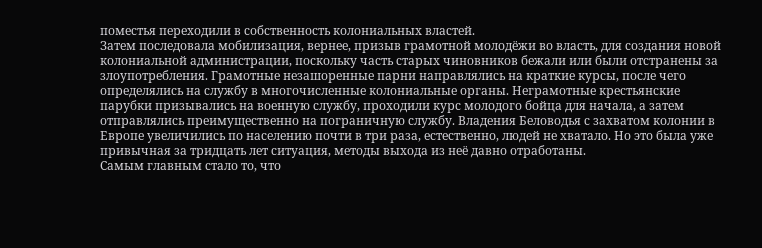поместья переходили в собственность колониальных властей.
Затем последовала мобилизация, вернее, призыв грамотной молодёжи во власть, для создания новой колониальной администрации, поскольку часть старых чиновников бежали или были отстранены за злоупотребления. Грамотные незашоренные парни направлялись на краткие курсы, после чего определялись на службу в многочисленные колониальные органы. Неграмотные крестьянские парубки призывались на военную службу, проходили курс молодого бойца для начала, а затем отправлялись преимущественно на пограничную службу. Владения Беловодья с захватом колонии в Европе увеличились по населению почти в три раза, естественно, людей не хватало. Но это была уже привычная за тридцать лет ситуация, методы выхода из неё давно отработаны.
Самым главным стало то, что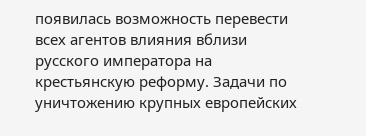появилась возможность перевести всех агентов влияния вблизи русского императора на крестьянскую реформу. Задачи по уничтожению крупных европейских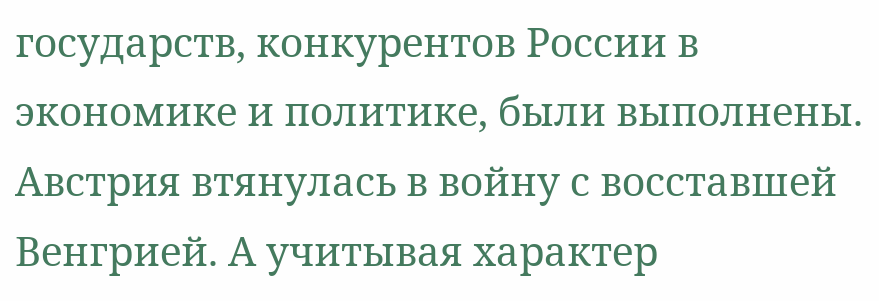государств, конкурентов России в экономике и политике, были выполнены. Австрия втянулась в войну с восставшей Венгрией. А учитывая характер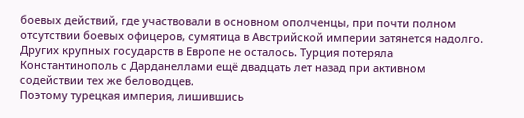боевых действий, где участвовали в основном ополченцы, при почти полном отсутствии боевых офицеров, сумятица в Австрийской империи затянется надолго. Других крупных государств в Европе не осталось. Турция потеряла Константинополь с Дарданеллами ещё двадцать лет назад при активном содействии тех же беловодцев.
Поэтому турецкая империя, лишившись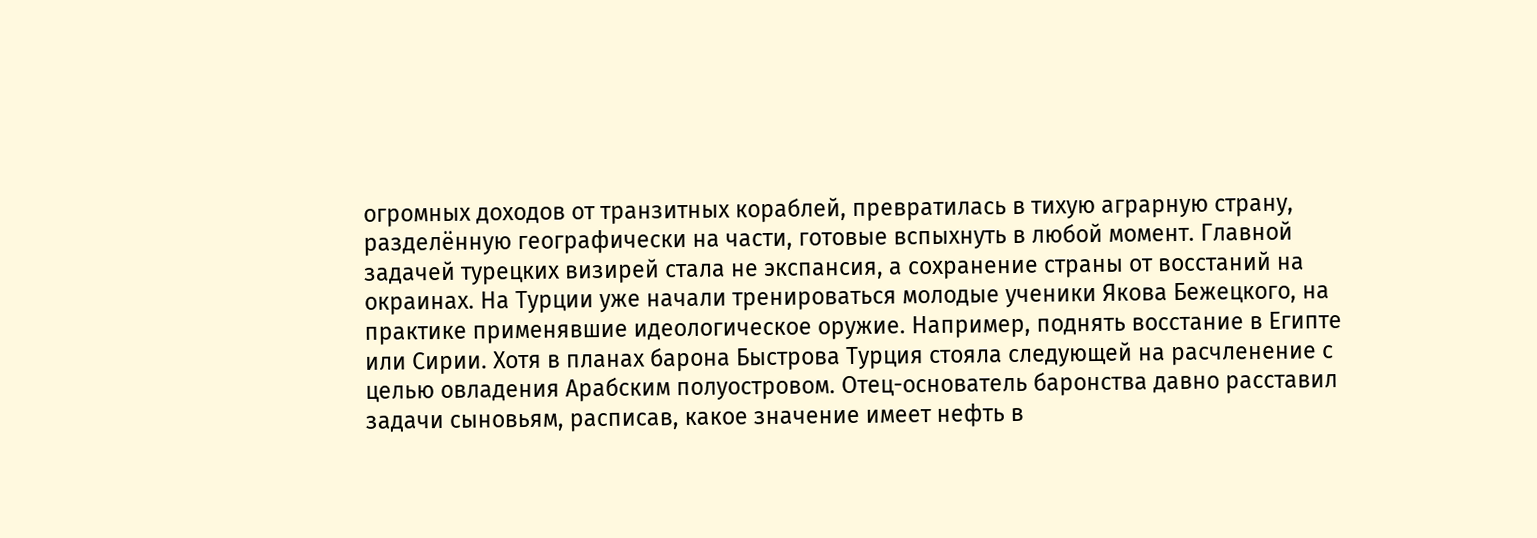огромных доходов от транзитных кораблей, превратилась в тихую аграрную страну, разделённую географически на части, готовые вспыхнуть в любой момент. Главной задачей турецких визирей стала не экспансия, а сохранение страны от восстаний на окраинах. На Турции уже начали тренироваться молодые ученики Якова Бежецкого, на практике применявшие идеологическое оружие. Например, поднять восстание в Египте или Сирии. Хотя в планах барона Быстрова Турция стояла следующей на расчленение с целью овладения Арабским полуостровом. Отец-основатель баронства давно расставил задачи сыновьям, расписав, какое значение имеет нефть в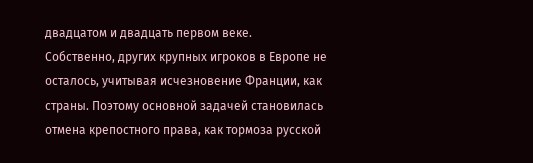двадцатом и двадцать первом веке.
Собственно, других крупных игроков в Европе не осталось, учитывая исчезновение Франции, как страны. Поэтому основной задачей становилась отмена крепостного права, как тормоза русской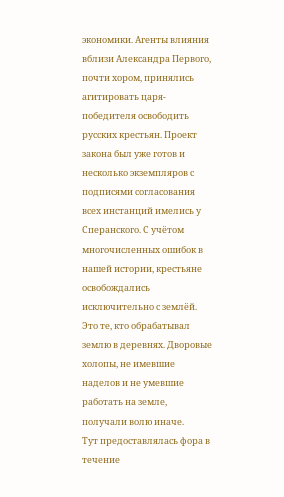экономики. Агенты влияния вблизи Александра Первого, почти хором, принялись агитировать царя-победителя освободить русских крестьян. Проект закона был уже готов и несколько экземпляров с подписями согласования всех инстанций имелись у Сперанского. С учётом многочисленных ошибок в нашей истории, крестьяне освобождались исключительно с землёй. Это те, кто обрабатывал землю в деревнях. Дворовые холопы, не имевшие наделов и не умевшие работать на земле, получали волю иначе.
Тут предоставлялась фора в течение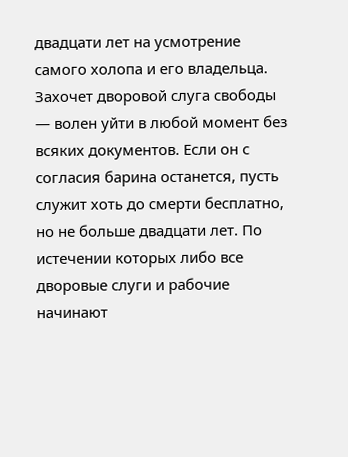двадцати лет на усмотрение самого холопа и его владельца. Захочет дворовой слуга свободы — волен уйти в любой момент без всяких документов. Если он с согласия барина останется, пусть служит хоть до смерти бесплатно, но не больше двадцати лет. По истечении которых либо все дворовые слуги и рабочие начинают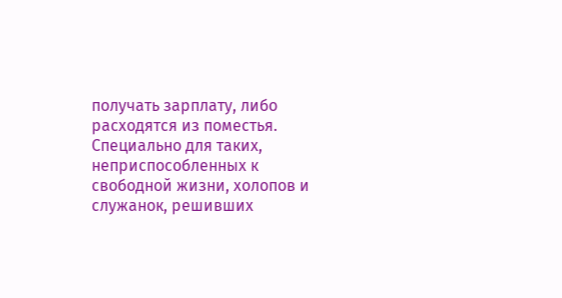получать зарплату, либо расходятся из поместья. Специально для таких, неприспособленных к свободной жизни, холопов и служанок, решивших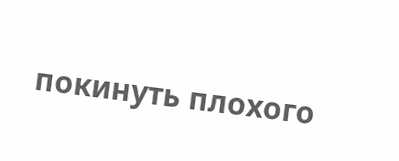покинуть плохого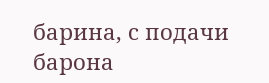барина, с подачи барона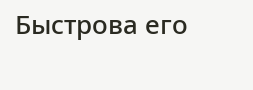Быстрова его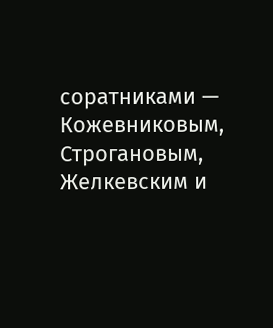соратниками — Кожевниковым, Строгановым, Желкевским и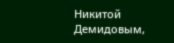Никитой Демидовым,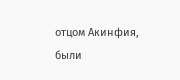отцом Акинфия, были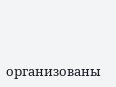организованы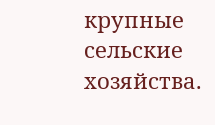крупные сельские хозяйства.